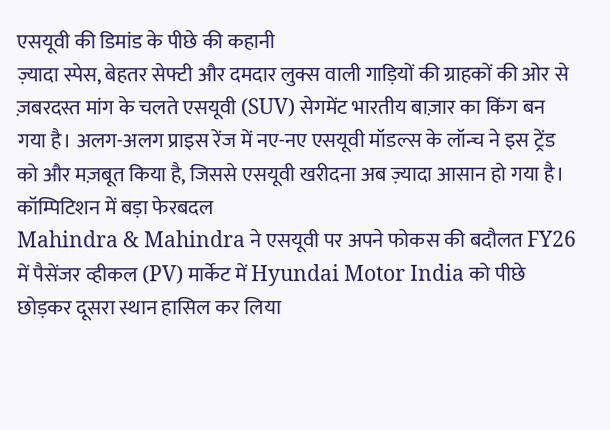एसयूवी की डिमांड के पीछे की कहानी
ज़्यादा स्पेस, बेहतर सेफ्टी और दमदार लुक्स वाली गाड़ियों की ग्राहकों की ओर से ज़बरदस्त मांग के चलते एसयूवी (SUV) सेगमेंट भारतीय बाज़ार का किंग बन गया है। अलग-अलग प्राइस रेंज में नए-नए एसयूवी मॉडल्स के लॉन्च ने इस ट्रेंड को और मज़बूत किया है, जिससे एसयूवी खरीदना अब ज़्यादा आसान हो गया है।
कॉम्पिटिशन में बड़ा फेरबदल
Mahindra & Mahindra ने एसयूवी पर अपने फोकस की बदौलत FY26 में पैसेंजर व्हीकल (PV) मार्केट में Hyundai Motor India को पीछे छोड़कर दूसरा स्थान हासिल कर लिया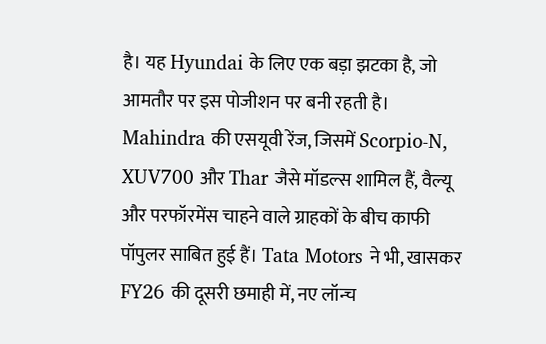है। यह Hyundai के लिए एक बड़ा झटका है, जो आमतौर पर इस पोजीशन पर बनी रहती है। Mahindra की एसयूवी रेंज, जिसमें Scorpio-N, XUV700 और Thar जैसे मॉडल्स शामिल हैं, वैल्यू और परफॉरमेंस चाहने वाले ग्राहकों के बीच काफी पॉपुलर साबित हुई हैं। Tata Motors ने भी, खासकर FY26 की दूसरी छमाही में, नए लॉन्च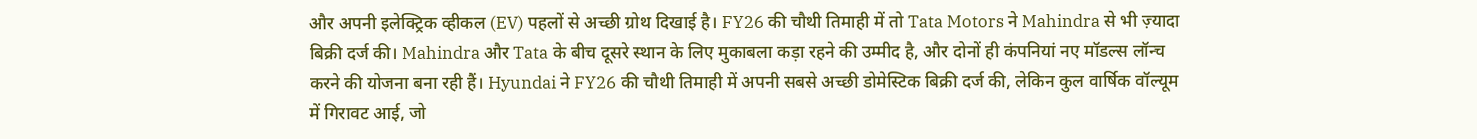और अपनी इलेक्ट्रिक व्हीकल (EV) पहलों से अच्छी ग्रोथ दिखाई है। FY26 की चौथी तिमाही में तो Tata Motors ने Mahindra से भी ज़्यादा बिक्री दर्ज की। Mahindra और Tata के बीच दूसरे स्थान के लिए मुकाबला कड़ा रहने की उम्मीद है, और दोनों ही कंपनियां नए मॉडल्स लॉन्च करने की योजना बना रही हैं। Hyundai ने FY26 की चौथी तिमाही में अपनी सबसे अच्छी डोमेस्टिक बिक्री दर्ज की, लेकिन कुल वार्षिक वॉल्यूम में गिरावट आई, जो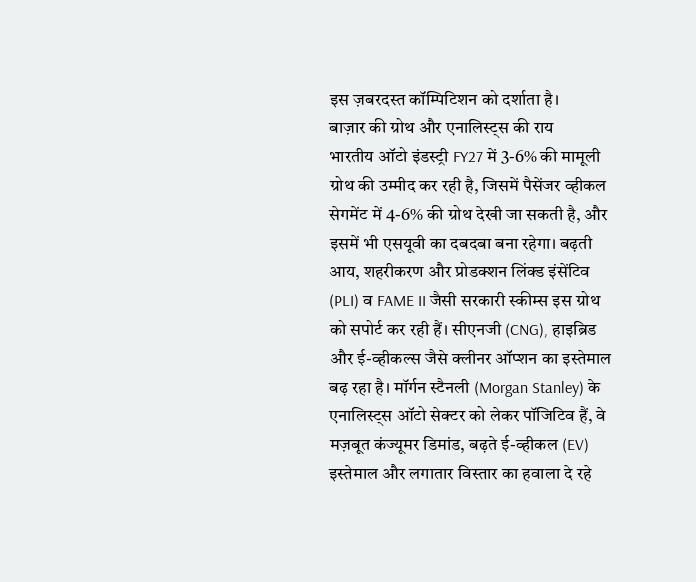इस ज़बरदस्त कॉम्पिटिशन को दर्शाता है।
बाज़ार की ग्रोथ और एनालिस्ट्स की राय
भारतीय ऑटो इंडस्ट्री FY27 में 3-6% की मामूली ग्रोथ की उम्मीद कर रही है, जिसमें पैसेंजर व्हीकल सेगमेंट में 4-6% की ग्रोथ देखी जा सकती है, और इसमें भी एसयूवी का दबदबा बना रहेगा। बढ़ती आय, शहरीकरण और प्रोडक्शन लिंक्ड इंसेंटिव (PLI) व FAME II जैसी सरकारी स्कीम्स इस ग्रोथ को सपोर्ट कर रही हैं। सीएनजी (CNG), हाइब्रिड और ई-व्हीकल्स जैसे क्लीनर ऑप्शन का इस्तेमाल बढ़ रहा है। मॉर्गन स्टैनली (Morgan Stanley) के एनालिस्ट्स ऑटो सेक्टर को लेकर पॉजिटिव हैं, वे मज़बूत कंज्यूमर डिमांड, बढ़ते ई-व्हीकल (EV) इस्तेमाल और लगातार विस्तार का हवाला दे रहे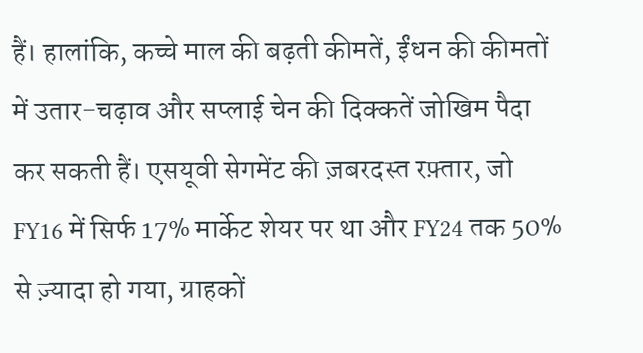हैं। हालांकि, कच्चे माल की बढ़ती कीमतें, ईंधन की कीमतों में उतार-चढ़ाव और सप्लाई चेन की दिक्कतें जोखिम पैदा कर सकती हैं। एसयूवी सेगमेंट की ज़बरदस्त रफ़्तार, जो FY16 में सिर्फ 17% मार्केट शेयर पर था और FY24 तक 50% से ज़्यादा हो गया, ग्राहकों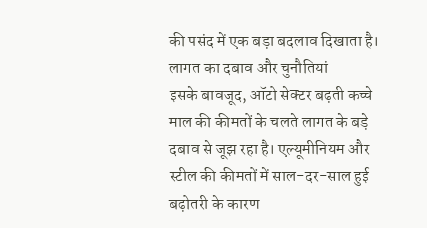की पसंद में एक बड़ा बदलाव दिखाता है।
लागत का दबाव और चुनौतियां
इसके बावजूद, ऑटो सेक्टर बढ़ती कच्चे माल की कीमतों के चलते लागत के बड़े दबाव से जूझ रहा है। एल्यूमीनियम और स्टील की कीमतों में साल-दर-साल हुई बढ़ोतरी के कारण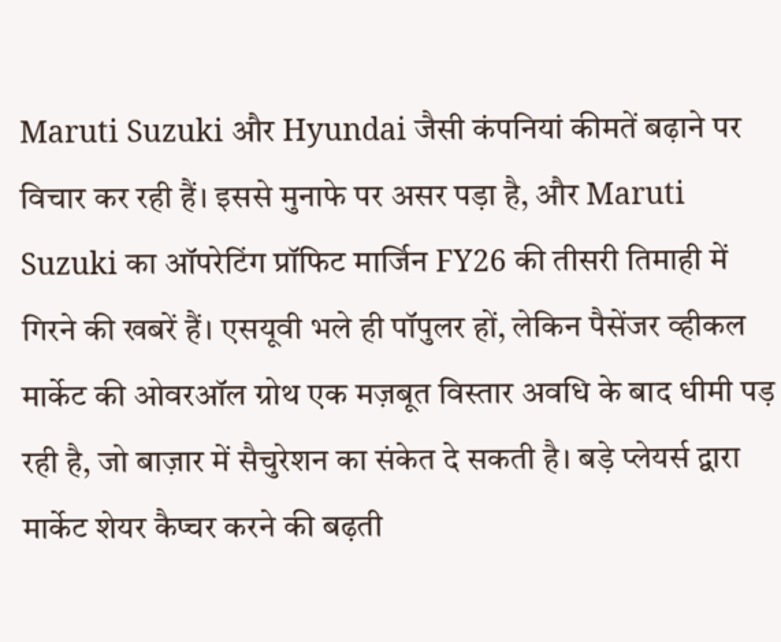Maruti Suzuki और Hyundai जैसी कंपनियां कीमतें बढ़ाने पर विचार कर रही हैं। इससे मुनाफे पर असर पड़ा है, और Maruti Suzuki का ऑपरेटिंग प्रॉफिट मार्जिन FY26 की तीसरी तिमाही में गिरने की खबरें हैं। एसयूवी भले ही पॉपुलर हों, लेकिन पैसेंजर व्हीकल मार्केट की ओवरऑल ग्रोथ एक मज़बूत विस्तार अवधि के बाद धीमी पड़ रही है, जो बाज़ार में सैचुरेशन का संकेत दे सकती है। बड़े प्लेयर्स द्वारा मार्केट शेयर कैप्चर करने की बढ़ती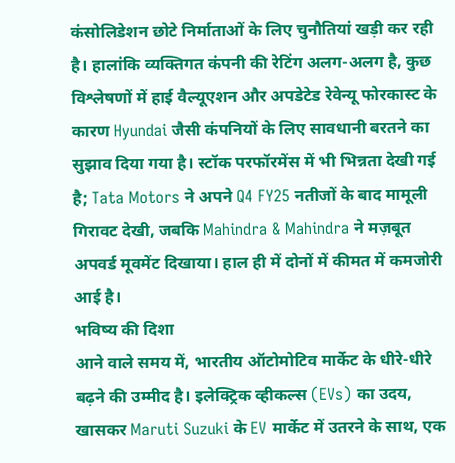कंसोलिडेशन छोटे निर्माताओं के लिए चुनौतियां खड़ी कर रही है। हालांकि व्यक्तिगत कंपनी की रेटिंग अलग-अलग है, कुछ विश्लेषणों में हाई वैल्यूएशन और अपडेटेड रेवेन्यू फोरकास्ट के कारण Hyundai जैसी कंपनियों के लिए सावधानी बरतने का सुझाव दिया गया है। स्टॉक परफॉरमेंस में भी भिन्नता देखी गई है; Tata Motors ने अपने Q4 FY25 नतीजों के बाद मामूली गिरावट देखी, जबकि Mahindra & Mahindra ने मज़बूत अपवर्ड मूवमेंट दिखाया। हाल ही में दोनों में कीमत में कमजोरी आई है।
भविष्य की दिशा
आने वाले समय में, भारतीय ऑटोमोटिव मार्केट के धीरे-धीरे बढ़ने की उम्मीद है। इलेक्ट्रिक व्हीकल्स (EVs) का उदय, खासकर Maruti Suzuki के EV मार्केट में उतरने के साथ, एक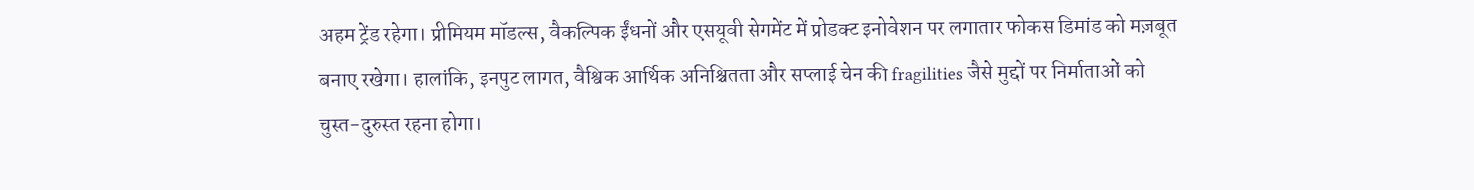अहम ट्रेंड रहेगा। प्रीमियम मॉडल्स, वैकल्पिक ईंधनों और एसयूवी सेगमेंट में प्रोडक्ट इनोवेशन पर लगातार फोकस डिमांड को मज़बूत बनाए रखेगा। हालांकि, इनपुट लागत, वैश्विक आर्थिक अनिश्चितता और सप्लाई चेन की fragilities जैसे मुद्दों पर निर्माताओं को चुस्त-दुरुस्त रहना होगा।